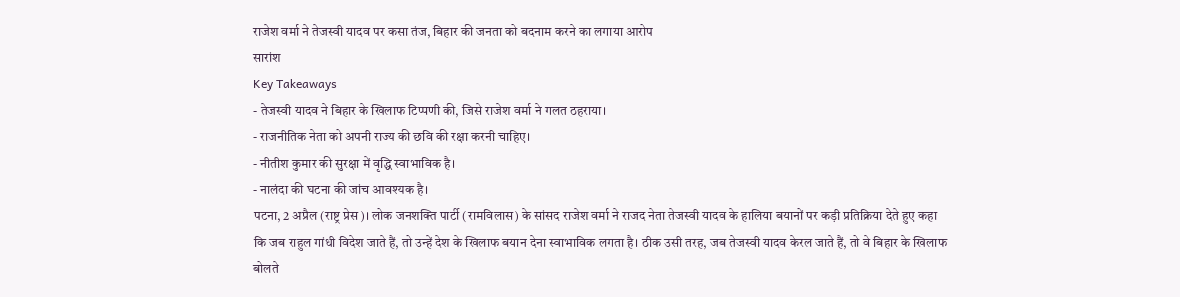राजेश वर्मा ने तेजस्वी यादव पर कसा तंज, बिहार की जनता को बदनाम करने का लगाया आरोप
सारांश
Key Takeaways
- तेजस्वी यादव ने बिहार के खिलाफ टिप्पणी की, जिसे राजेश वर्मा ने गलत ठहराया।
- राजनीतिक नेता को अपनी राज्य की छवि की रक्षा करनी चाहिए।
- नीतीश कुमार की सुरक्षा में वृद्धि स्वाभाविक है।
- नालंदा की घटना की जांच आवश्यक है।
पटना, 2 अप्रैल (राष्ट्र प्रेस)। लोक जनशक्ति पार्टी (रामविलास) के सांसद राजेश वर्मा ने राजद नेता तेजस्वी यादव के हालिया बयानों पर कड़ी प्रतिक्रिया देते हुए कहा कि जब राहुल गांधी विदेश जाते हैं, तो उन्हें देश के खिलाफ बयान देना स्वाभाविक लगता है। ठीक उसी तरह, जब तेजस्वी यादव केरल जाते हैं, तो वे बिहार के खिलाफ बोलते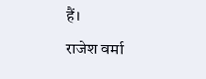हैं।
राजेश वर्मा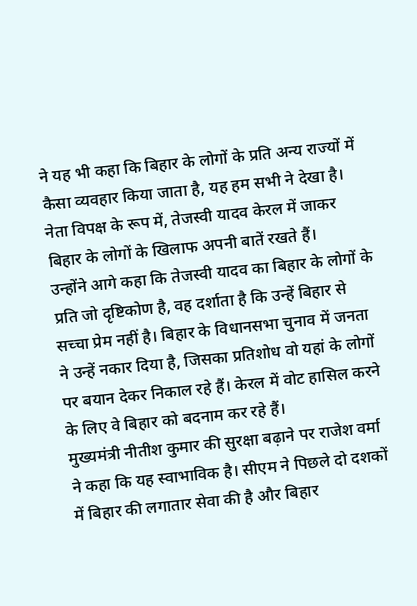ने यह भी कहा कि बिहार के लोगों के प्रति अन्य राज्यों में कैसा व्यवहार किया जाता है, यह हम सभी ने देखा है। नेता विपक्ष के रूप में, तेजस्वी यादव केरल में जाकर बिहार के लोगों के खिलाफ अपनी बातें रखते हैं।
उन्होंने आगे कहा कि तेजस्वी यादव का बिहार के लोगों के प्रति जो दृष्टिकोण है, वह दर्शाता है कि उन्हें बिहार से सच्चा प्रेम नहीं है। बिहार के विधानसभा चुनाव में जनता ने उन्हें नकार दिया है, जिसका प्रतिशोध वो यहां के लोगों पर बयान देकर निकाल रहे हैं। केरल में वोट हासिल करने के लिए वे बिहार को बदनाम कर रहे हैं।
मुख्यमंत्री नीतीश कुमार की सुरक्षा बढ़ाने पर राजेश वर्मा ने कहा कि यह स्वाभाविक है। सीएम ने पिछले दो दशकों में बिहार की लगातार सेवा की है और बिहार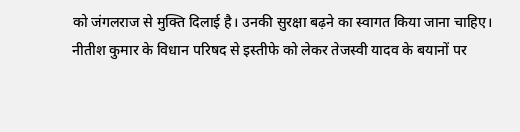को जंगलराज से मुक्ति दिलाई है। उनकी सुरक्षा बढ़ने का स्वागत किया जाना चाहिए।
नीतीश कुमार के विधान परिषद से इस्तीफे को लेकर तेजस्वी यादव के बयानों पर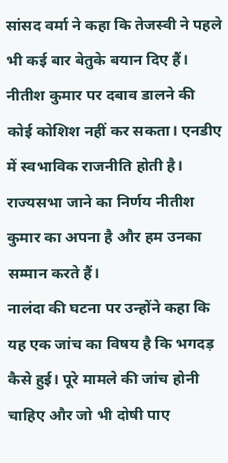सांसद वर्मा ने कहा कि तेजस्वी ने पहले भी कई बार बेतुके बयान दिए हैं। नीतीश कुमार पर दबाव डालने की कोई कोशिश नहीं कर सकता। एनडीए में स्वभाविक राजनीति होती है। राज्यसभा जाने का निर्णय नीतीश कुमार का अपना है और हम उनका सम्मान करते हैं।
नालंदा की घटना पर उन्होंने कहा कि यह एक जांच का विषय है कि भगदड़ कैसे हुई। पूरे मामले की जांच होनी चाहिए और जो भी दोषी पाए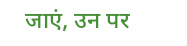जाएं, उन पर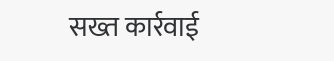सख्त कार्रवाई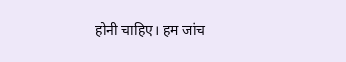होनी चाहिए। हम जांच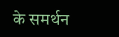के समर्थन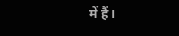में हैं।